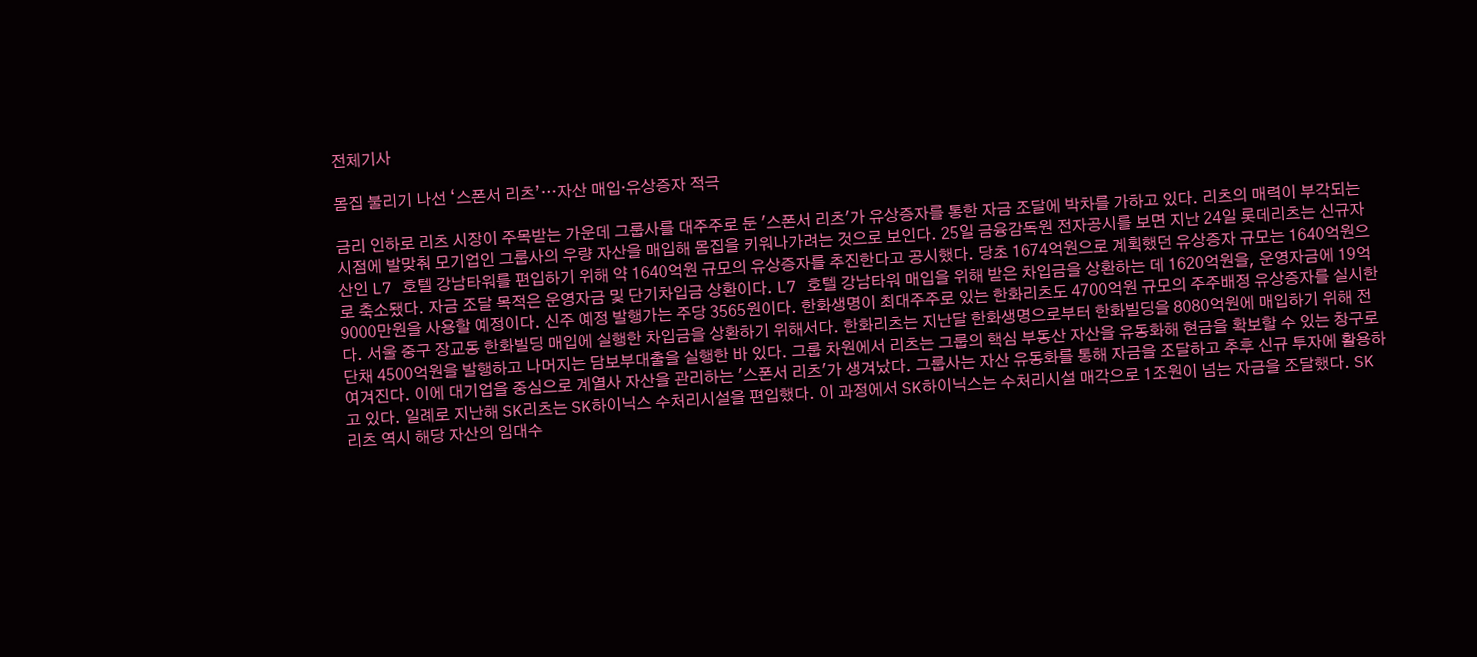전체기사

몸집 불리기 나선 ‘스폰서 리츠’…자산 매입·유상증자 적극

금리 인하로 리츠 시장이 주목받는 가운데 그룹사를 대주주로 둔 '스폰서 리츠'가 유상증자를 통한 자금 조달에 박차를 가하고 있다. 리츠의 매력이 부각되는 시점에 발맞춰 모기업인 그룹사의 우량 자산을 매입해 몸집을 키워나가려는 것으로 보인다. 25일 금융감독원 전자공시를 보면 지난 24일 롯데리츠는 신규자산인 L7 호텔 강남타워를 편입하기 위해 약 1640억원 규모의 유상증자를 추진한다고 공시했다. 당초 1674억원으로 계획했던 유상증자 규모는 1640억원으로 축소됐다. 자금 조달 목적은 운영자금 및 단기차입금 상환이다. L7 호텔 강남타워 매입을 위해 받은 차입금을 상환하는 데 1620억원을, 운영자금에 19억9000만원을 사용할 예정이다. 신주 예정 발행가는 주당 3565원이다. 한화생명이 최대주주로 있는 한화리츠도 4700억원 규모의 주주배정 유상증자를 실시한다. 서울 중구 장교동 한화빌딩 매입에 실행한 차입금을 상환하기 위해서다. 한화리츠는 지난달 한화생명으로부터 한화빌딩을 8080억원에 매입하기 위해 전단채 4500억원을 발행하고 나머지는 담보부대출을 실행한 바 있다. 그룹 차원에서 리츠는 그룹의 핵심 부동산 자산을 유동화해 현금을 확보할 수 있는 창구로 여겨진다. 이에 대기업을 중심으로 계열사 자산을 관리하는 '스폰서 리츠'가 생겨났다. 그룹사는 자산 유동화를 통해 자금을 조달하고 추후 신규 투자에 활용하고 있다. 일례로 지난해 SK리츠는 SK하이닉스 수처리시설을 편입했다. 이 과정에서 SK하이닉스는 수처리시설 매각으로 1조원이 넘는 자금을 조달했다. SK리츠 역시 해당 자산의 임대수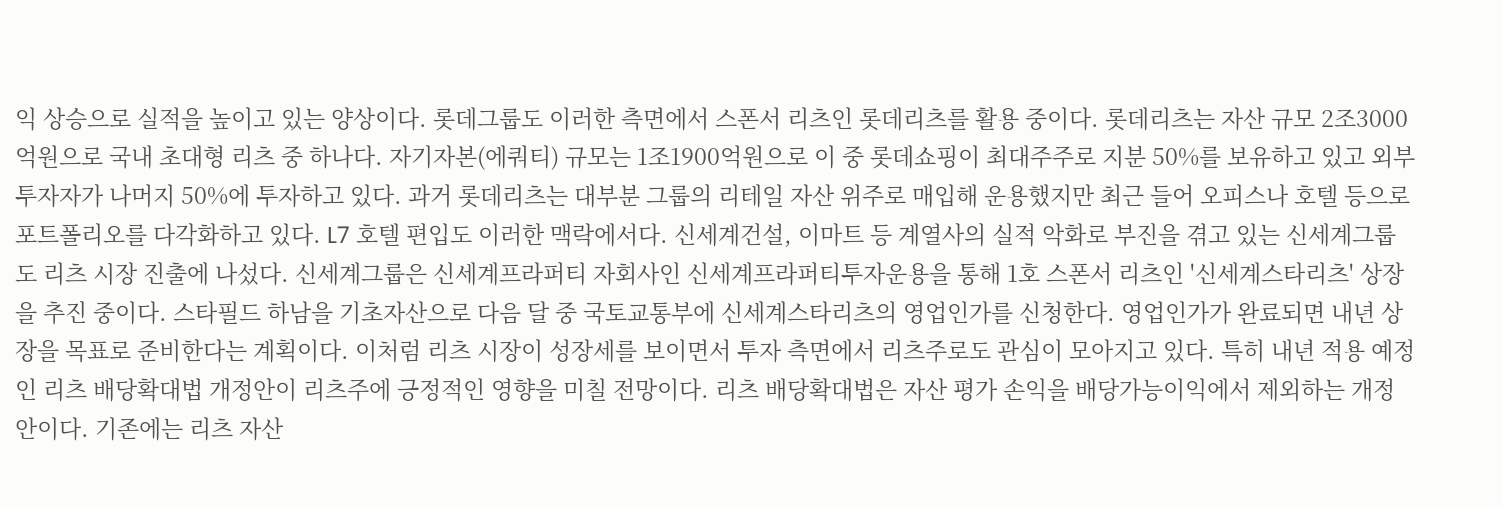익 상승으로 실적을 높이고 있는 양상이다. 롯데그룹도 이러한 측면에서 스폰서 리츠인 롯데리츠를 활용 중이다. 롯데리츠는 자산 규모 2조3000억원으로 국내 초대형 리츠 중 하나다. 자기자본(에쿼티) 규모는 1조1900억원으로 이 중 롯데쇼핑이 최대주주로 지분 50%를 보유하고 있고 외부투자자가 나머지 50%에 투자하고 있다. 과거 롯데리츠는 대부분 그룹의 리테일 자산 위주로 매입해 운용했지만 최근 들어 오피스나 호텔 등으로 포트폴리오를 다각화하고 있다. L7 호텔 편입도 이러한 맥락에서다. 신세계건설, 이마트 등 계열사의 실적 악화로 부진을 겪고 있는 신세계그룹도 리츠 시장 진출에 나섰다. 신세계그룹은 신세계프라퍼티 자회사인 신세계프라퍼티투자운용을 통해 1호 스폰서 리츠인 '신세계스타리츠' 상장을 추진 중이다. 스타필드 하남을 기초자산으로 다음 달 중 국토교통부에 신세계스타리츠의 영업인가를 신청한다. 영업인가가 완료되면 내년 상장을 목표로 준비한다는 계획이다. 이처럼 리츠 시장이 성장세를 보이면서 투자 측면에서 리츠주로도 관심이 모아지고 있다. 특히 내년 적용 예정인 리츠 배당확대법 개정안이 리츠주에 긍정적인 영향을 미칠 전망이다. 리츠 배당확대법은 자산 평가 손익을 배당가능이익에서 제외하는 개정안이다. 기존에는 리츠 자산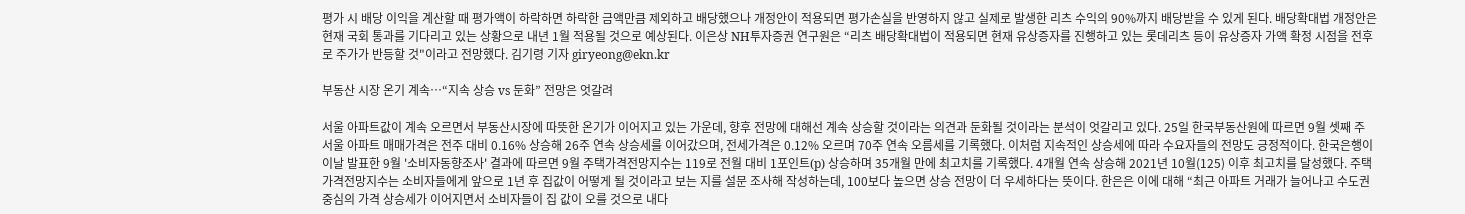평가 시 배당 이익을 계산할 때 평가액이 하락하면 하락한 금액만큼 제외하고 배당했으나 개정안이 적용되면 평가손실을 반영하지 않고 실제로 발생한 리츠 수익의 90%까지 배당받을 수 있게 된다. 배당확대법 개정안은 현재 국회 통과를 기다리고 있는 상황으로 내년 1월 적용될 것으로 예상된다. 이은상 NH투자증권 연구원은 “리츠 배당확대법이 적용되면 현재 유상증자를 진행하고 있는 롯데리츠 등이 유상증자 가액 확정 시점을 전후로 주가가 반등할 것"이라고 전망했다. 김기령 기자 giryeong@ekn.kr

부동산 시장 온기 계속…“지속 상승 vs 둔화” 전망은 엇갈려

서울 아파트값이 계속 오르면서 부동산시장에 따뜻한 온기가 이어지고 있는 가운데, 향후 전망에 대해선 계속 상승할 것이라는 의견과 둔화될 것이라는 분석이 엇갈리고 있다. 25일 한국부동산원에 따르면 9월 셋째 주 서울 아파트 매매가격은 전주 대비 0.16% 상승해 26주 연속 상승세를 이어갔으며, 전세가격은 0.12% 오르며 70주 연속 오름세를 기록했다. 이처럼 지속적인 상승세에 따라 수요자들의 전망도 긍정적이다. 한국은행이 이날 발표한 9월 '소비자동향조사' 결과에 따르면 9월 주택가격전망지수는 119로 전월 대비 1포인트(p) 상승하며 35개월 만에 최고치를 기록했다. 4개월 연속 상승해 2021년 10월(125) 이후 최고치를 달성했다. 주택가격전망지수는 소비자들에게 앞으로 1년 후 집값이 어떻게 될 것이라고 보는 지를 설문 조사해 작성하는데, 100보다 높으면 상승 전망이 더 우세하다는 뜻이다. 한은은 이에 대해 “최근 아파트 거래가 늘어나고 수도권 중심의 가격 상승세가 이어지면서 소비자들이 집 값이 오를 것으로 내다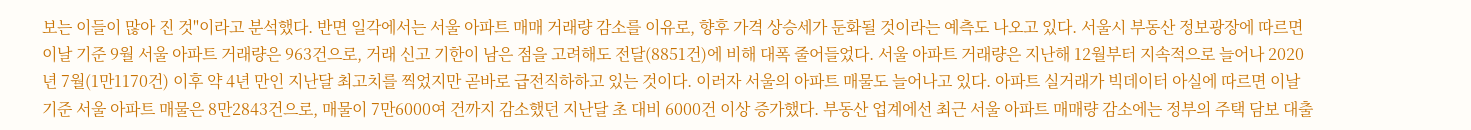보는 이들이 많아 진 것"이라고 분석했다. 반면 일각에서는 서울 아파트 매매 거래량 감소를 이유로, 향후 가격 상승세가 둔화될 것이라는 예측도 나오고 있다. 서울시 부동산 정보광장에 따르면 이날 기준 9월 서울 아파트 거래량은 963건으로, 거래 신고 기한이 남은 점을 고려해도 전달(8851건)에 비해 대폭 줄어들었다. 서울 아파트 거래량은 지난해 12월부터 지속적으로 늘어나 2020년 7월(1만1170건) 이후 약 4년 만인 지난달 최고치를 찍었지만 곧바로 급전직하하고 있는 것이다. 이러자 서울의 아파트 매물도 늘어나고 있다. 아파트 실거래가 빅데이터 아실에 따르면 이날 기준 서울 아파트 매물은 8만2843건으로, 매물이 7만6000여 건까지 감소했던 지난달 초 대비 6000건 이상 증가했다. 부동산 업계에선 최근 서울 아파트 매매량 감소에는 정부의 주택 담보 대출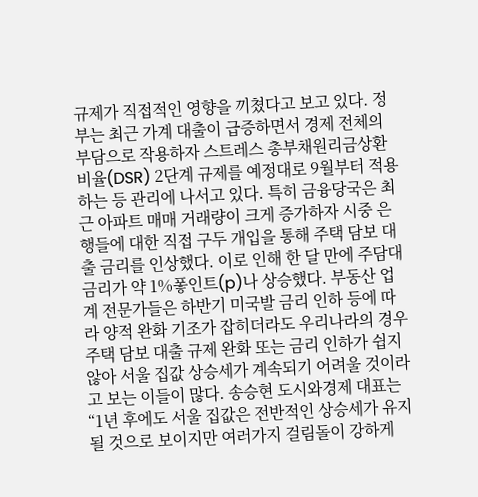규제가 직접적인 영향을 끼쳤다고 보고 있다. 정부는 최근 가계 대출이 급증하면서 경제 전체의 부담으로 작용하자 스트레스 총부채원리금상환비율(DSR) 2단계 규제를 예정대로 9월부터 적용하는 등 관리에 나서고 있다. 특히 금융당국은 최근 아파트 매매 거래량이 크게 증가하자 시중 은행들에 대한 직접 구두 개입을 통해 주택 담보 대출 금리를 인상했다. 이로 인해 한 달 만에 주담대 금리가 약 1%퐇인트(p)나 상승했다. 부동산 업계 전문가들은 하반기 미국발 금리 인하 등에 따라 양적 완화 기조가 잡히더라도 우리나라의 경우 주택 담보 대출 규제 완화 또는 금리 인하가 쉽지 않아 서울 집값 상승세가 계속되기 어려울 것이라고 보는 이들이 많다. 송승현 도시와경제 대표는 “1년 후에도 서울 집값은 전반적인 상승세가 유지될 것으로 보이지만 여러가지 걸림돌이 강하게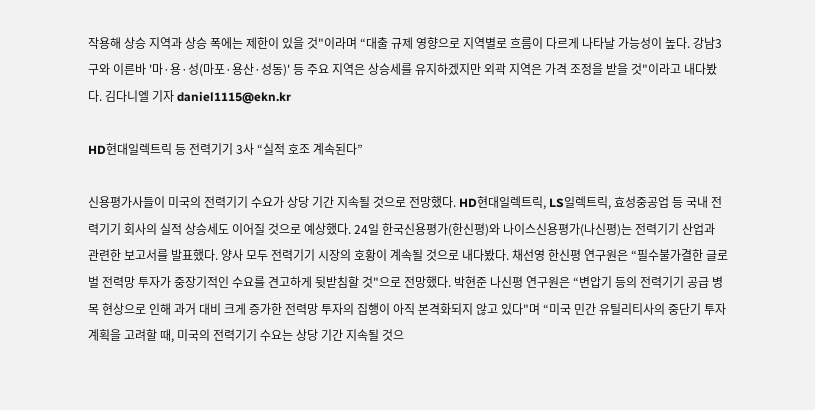작용해 상승 지역과 상승 폭에는 제한이 있을 것"이라며 “대출 규제 영향으로 지역별로 흐름이 다르게 나타날 가능성이 높다. 강남3구와 이른바 '마·용·성(마포·용산·성동)' 등 주요 지역은 상승세를 유지하겠지만 외곽 지역은 가격 조정을 받을 것"이라고 내다봤다. 김다니엘 기자 daniel1115@ekn.kr

HD현대일렉트릭 등 전력기기 3사 “실적 호조 계속된다”

신용평가사들이 미국의 전력기기 수요가 상당 기간 지속될 것으로 전망했다. HD현대일렉트릭, LS일렉트릭, 효성중공업 등 국내 전력기기 회사의 실적 상승세도 이어질 것으로 예상했다. 24일 한국신용평가(한신평)와 나이스신용평가(나신평)는 전력기기 산업과 관련한 보고서를 발표했다. 양사 모두 전력기기 시장의 호황이 계속될 것으로 내다봤다. 채선영 한신평 연구원은 “필수불가결한 글로벌 전력망 투자가 중장기적인 수요를 견고하게 뒷받침할 것"으로 전망했다. 박현준 나신평 연구원은 “변압기 등의 전력기기 공급 병목 현상으로 인해 과거 대비 크게 증가한 전력망 투자의 집행이 아직 본격화되지 않고 있다"며 “미국 민간 유틸리티사의 중단기 투자 계획을 고려할 때, 미국의 전력기기 수요는 상당 기간 지속될 것으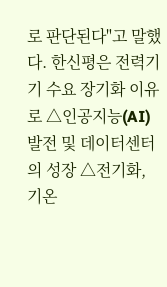로 판단된다"고 말했다. 한신평은 전력기기 수요 장기화 이유로 △인공지능(AI) 발전 및 데이터센터의 성장 △전기화, 기온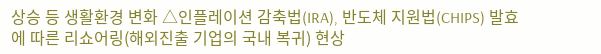상승 등 생활환경 변화 △인플레이션 감축법(IRA), 반도체 지원법(CHIPS) 발효에 따른 리쇼어링(해외진출 기업의 국내 복귀) 현상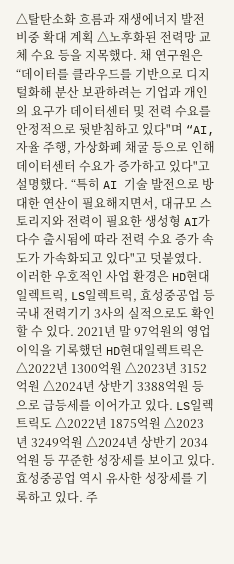△탈탄소화 흐름과 재생에너지 발전 비중 확대 계획 △노후화된 전력망 교체 수요 등을 지목했다. 채 연구원은 “데이터를 클라우드를 기반으로 디지털화해 분산 보관하려는 기업과 개인의 요구가 데이터센터 및 전력 수요를 안정적으로 뒷받침하고 있다"며 “AI, 자율 주행, 가상화폐 채굴 등으로 인해 데이터센터 수요가 증가하고 있다"고 설명했다. “특히 AI 기술 발전으로 방대한 연산이 필요해지면서, 대규모 스토리지와 전력이 필요한 생성형 AI가 다수 출시됨에 따라 전력 수요 증가 속도가 가속화되고 있다"고 덧붙였다. 이러한 우호적인 사업 환경은 HD현대일렉트릭, LS일렉트릭, 효성중공업 등 국내 전력기기 3사의 실적으로도 확인할 수 있다. 2021년 말 97억원의 영업이익을 기록했던 HD현대일렉트릭은 △2022년 1300억원 △2023년 3152억원 △2024년 상반기 3388억원 등으로 급등세를 이어가고 있다. LS일렉트릭도 △2022년 1875억원 △2023년 3249억원 △2024년 상반기 2034억원 등 꾸준한 성장세를 보이고 있다. 효성중공업 역시 유사한 성장세를 기록하고 있다. 주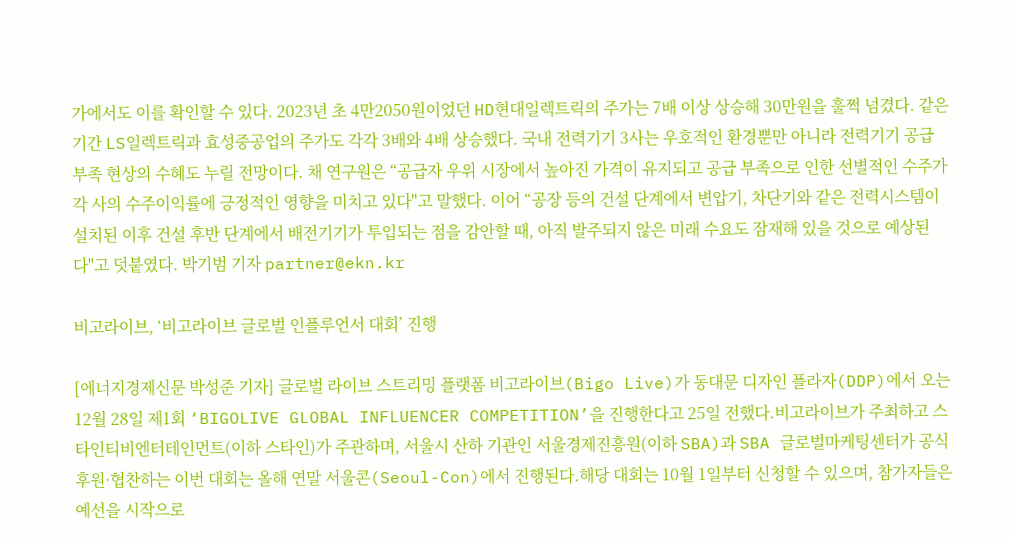가에서도 이를 확인할 수 있다. 2023년 초 4만2050원이었던 HD현대일렉트릭의 주가는 7배 이상 상승해 30만원을 훌쩍 넘겼다. 같은 기간 LS일렉트릭과 효성중공업의 주가도 각각 3배와 4배 상승했다. 국내 전력기기 3사는 우호적인 환경뿐만 아니라 전력기기 공급 부족 현상의 수혜도 누릴 전망이다. 채 연구원은 “공급자 우위 시장에서 높아진 가격이 유지되고 공급 부족으로 인한 선별적인 수주가 각 사의 수주이익률에 긍정적인 영향을 미치고 있다"고 말했다. 이어 “공장 등의 건설 단계에서 변압기, 차단기와 같은 전력시스템이 설치된 이후 건설 후반 단계에서 배전기기가 투입되는 점을 감안할 때, 아직 발주되지 않은 미래 수요도 잠재해 있을 것으로 예상된다"고 덧붙였다. 박기범 기자 partner@ekn.kr

비고라이브, ‘비고라이브 글로벌 인플루언서 대회’ 진행

[에너지경제신문 박성준 기자] 글로벌 라이브 스트리밍 플랫폼 비고라이브(Bigo Live)가 동대문 디자인 플라자(DDP)에서 오는 12월 28일 제1회 ‘BIGOLIVE GLOBAL INFLUENCER COMPETITION’을 진행한다고 25일 전했다.비고라이브가 주최하고 스타인티비엔터테인먼트(이하 스타인)가 주관하며, 서울시 산하 기관인 서울경제진흥원(이하 SBA)과 SBA 글로벌마케팅센터가 공식 후원·협찬하는 이번 대회는 올해 연말 서울콘(Seoul-Con)에서 진행된다.해당 대회는 10월 1일부터 신청할 수 있으며, 참가자들은 예선을 시작으로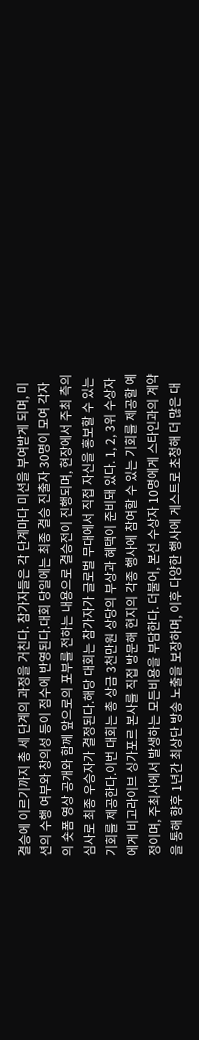결승에 이르기까지 총 세 단계의 과정을 거친다. 참가자들은 각 단계마다 미션을 부여받게 되며, 미션의 수행 여부와 창의성 등이 점수에 반영된다.대회 당일에는 최종 결승 진출자 30명이 모여 각자의 숏폼 영상 공개와 함께 앞으로의 포부를 전하는 내용으로 결승전이 진행되며, 현장에서 주최 측의 심사로 최종 우승자가 결정된다.해당 대회는 참가자가 글로벌 무대에서 직접 자신을 홍보할 수 있는 기회를 제공한다.이번 대회는 총 상금 3천만원 상당의 부상과 혜택이 준비돼 있다. 1, 2, 3위 수상자에게 비고라이브 싱가포르 본사를 직접 방문해 현지의 각종 행사에 참여할 수 있는 기회를 제공할 예정이며, 주최사에서 발생하는 모든비용을 부담한다. 더불어, 본선 수상자 10명에게 스타인과의 계약을 통해 향후 1년간 최상단 방송 노출을 보장하며, 이후 다양한 행사에 게스트로 초청해 더 많은 대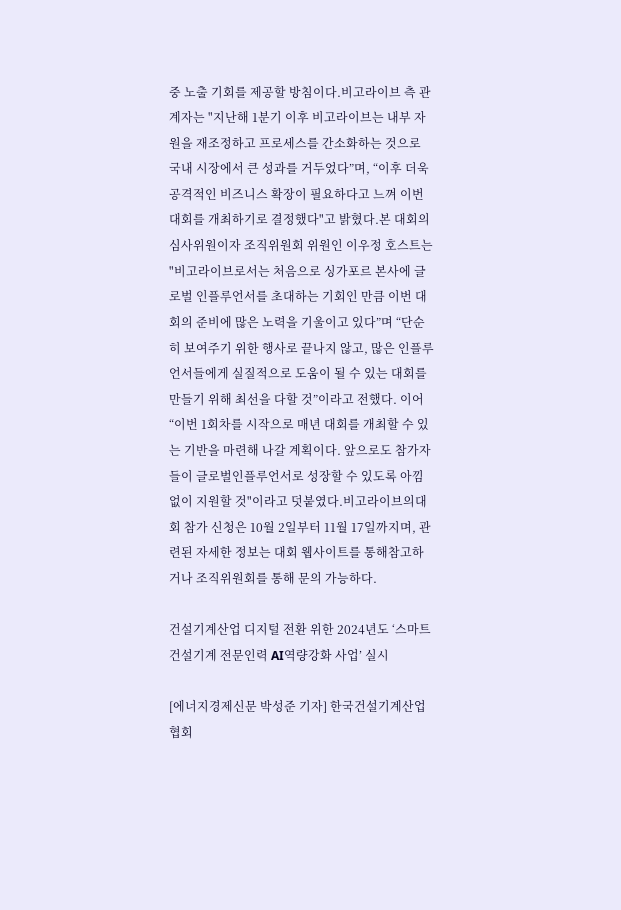중 노출 기회를 제공할 방침이다.비고라이브 측 관계자는 "지난해 1분기 이후 비고라이브는 내부 자원을 재조정하고 프로세스를 간소화하는 것으로 국내 시장에서 큰 성과를 거두었다”며, “이후 더욱 공격적인 비즈니스 확장이 필요하다고 느껴 이번 대회를 개최하기로 결정했다"고 밝혔다.본 대회의 심사위원이자 조직위원회 위원인 이우정 호스트는 "비고라이브로서는 처음으로 싱가포르 본사에 글로벌 인플루언서를 초대하는 기회인 만큼 이번 대회의 준비에 많은 노력을 기울이고 있다”며 “단순히 보여주기 위한 행사로 끝나지 않고, 많은 인플루언서들에게 실질적으로 도움이 될 수 있는 대회를 만들기 위해 최선을 다할 것”이라고 전했다. 이어 “이번 1회차를 시작으로 매년 대회를 개최할 수 있는 기반을 마련해 나갈 계획이다. 앞으로도 참가자들이 글로벌인플루언서로 성장할 수 있도록 아낌없이 지원할 것"이라고 덧붙였다.비고라이브의대회 참가 신청은 10월 2일부터 11월 17일까지며, 관련된 자세한 정보는 대회 웹사이트를 통해참고하거나 조직위원회를 통해 문의 가능하다.

건설기계산업 디지털 전환 위한 2024년도 ‘스마트 건설기계 전문인력 AI역량강화 사업’ 실시

[에너지경제신문 박성준 기자] 한국건설기계산업협회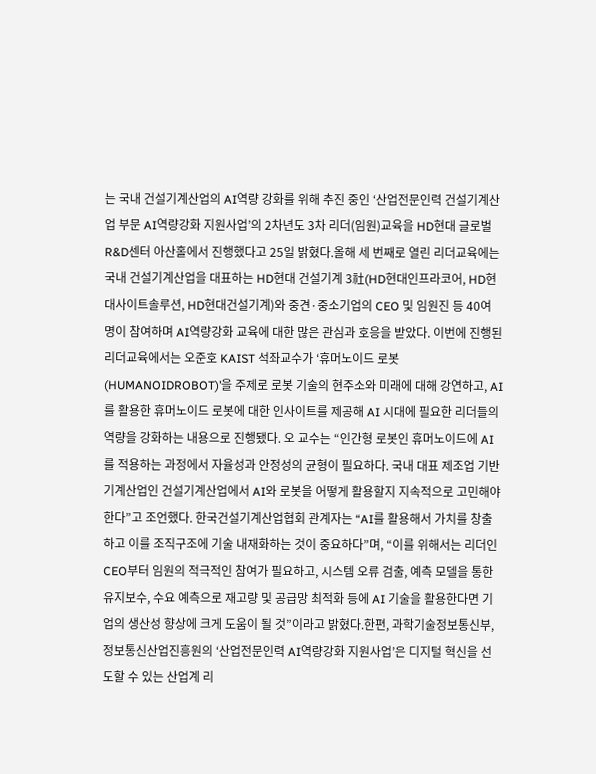는 국내 건설기계산업의 AI역량 강화를 위해 추진 중인 ‘산업전문인력 건설기계산업 부문 AI역량강화 지원사업’의 2차년도 3차 리더(임원)교육을 HD현대 글로벌 R&D센터 아산홀에서 진행했다고 25일 밝혔다.올해 세 번째로 열린 리더교육에는 국내 건설기계산업을 대표하는 HD현대 건설기계 3社(HD현대인프라코어, HD현대사이트솔루션, HD현대건설기계)와 중견·중소기업의 CEO 및 임원진 등 40여 명이 참여하며 AI역량강화 교육에 대한 많은 관심과 호응을 받았다. 이번에 진행된 리더교육에서는 오준호 KAIST 석좌교수가 ‘휴머노이드 로봇(HUMANOIDROBOT)’을 주제로 로봇 기술의 현주소와 미래에 대해 강연하고, AI를 활용한 휴머노이드 로봇에 대한 인사이트를 제공해 AI 시대에 필요한 리더들의 역량을 강화하는 내용으로 진행됐다. 오 교수는 “인간형 로봇인 휴머노이드에 AI를 적용하는 과정에서 자율성과 안정성의 균형이 필요하다. 국내 대표 제조업 기반 기계산업인 건설기계산업에서 AI와 로봇을 어떻게 활용할지 지속적으로 고민해야 한다”고 조언했다. 한국건설기계산업협회 관계자는 “AI를 활용해서 가치를 창출하고 이를 조직구조에 기술 내재화하는 것이 중요하다”며, “이를 위해서는 리더인 CEO부터 임원의 적극적인 참여가 필요하고, 시스템 오류 검출, 예측 모델을 통한 유지보수, 수요 예측으로 재고량 및 공급망 최적화 등에 AI 기술을 활용한다면 기업의 생산성 향상에 크게 도움이 될 것”이라고 밝혔다.한편, 과학기술정보통신부, 정보통신산업진흥원의 ‘산업전문인력 AI역량강화 지원사업’은 디지털 혁신을 선도할 수 있는 산업계 리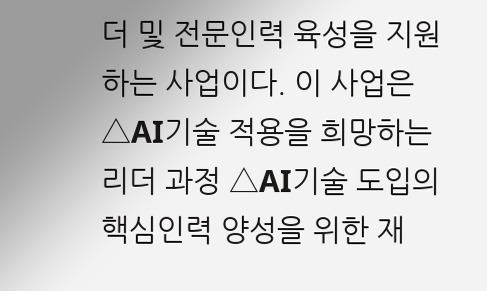더 및 전문인력 육성을 지원하는 사업이다. 이 사업은 △AI기술 적용을 희망하는 리더 과정 △AI기술 도입의 핵심인력 양성을 위한 재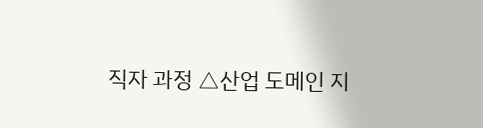직자 과정 △산업 도메인 지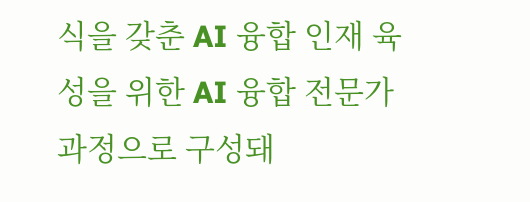식을 갖춘 AI 융합 인재 육성을 위한 AI 융합 전문가 과정으로 구성돼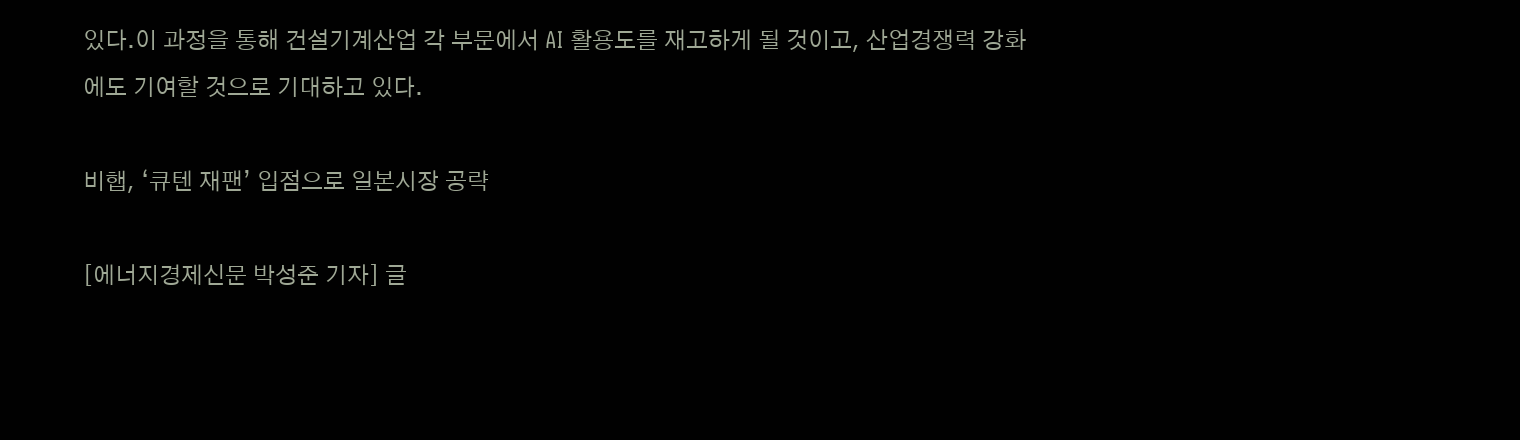있다.이 과정을 통해 건설기계산업 각 부문에서 AI 활용도를 재고하게 될 것이고, 산업경쟁력 강화에도 기여할 것으로 기대하고 있다.

비햅, ‘큐텐 재팬’ 입점으로 일본시장 공략

[에너지경제신문 박성준 기자] 글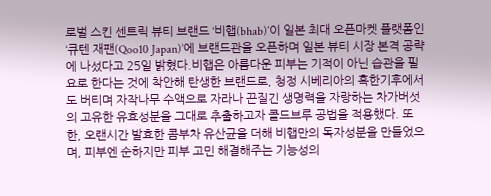로벌 스킨 센트릭 뷰티 브랜드 ‘비햅(bhab)’이 일본 최대 오픈마켓 플랫폼인 ‘큐텐 재팬(Qoo10 Japan)’에 브랜드관을 오픈하며 일본 뷰티 시장 본격 공략에 나섰다고 25일 밝혔다.비햅은 아름다운 피부는 기적이 아닌 습관을 필요로 한다는 것에 착안해 탄생한 브랜드로, 청정 시베리아의 혹한기후에서도 버티며 자작나무 수액으로 자라나 끈질긴 생명력을 자랑하는 차가버섯의 고유한 유효성분을 그대로 추출하고자 콜드브루 공법을 적용했다. 또한, 오랜시간 발효한 콤부차 유산균을 더해 비햅만의 독자성분을 만들었으며, 피부엔 순하지만 피부 고민 해결해주는 기능성의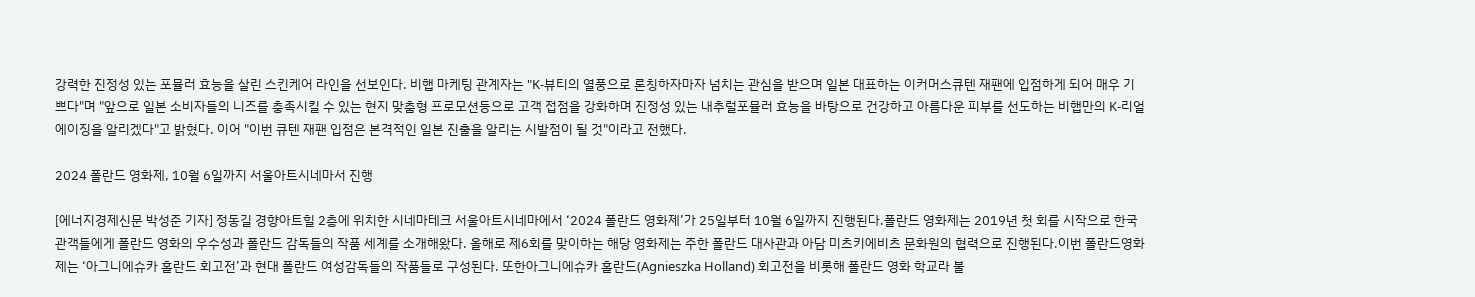강력한 진정성 있는 포뮬러 효능을 살린 스킨케어 라인을 선보인다. 비햅 마케팅 관계자는 "K-뷰티의 열풍으로 론칭하자마자 넘치는 관심을 받으며 일본 대표하는 이커머스큐텐 재팬에 입점하게 되어 매우 기쁘다"며 "앞으로 일본 소비자들의 니즈를 충족시킬 수 있는 현지 맞춤형 프로모션등으로 고객 접점을 강화하며 진정성 있는 내추럴포뮬러 효능을 바탕으로 건강하고 아름다운 피부를 선도하는 비햅만의 K-리얼에이징을 알리겠다"고 밝혔다. 이어 "이번 큐텐 재팬 입점은 본격적인 일본 진출을 알리는 시발점이 될 것"이라고 전했다.

2024 폴란드 영화제, 10월 6일까지 서울아트시네마서 진행

[에너지경제신문 박성준 기자] 정동길 경향아트힐 2층에 위치한 시네마테크 서울아트시네마에서 ‘2024 폴란드 영화제’가 25일부터 10월 6일까지 진행된다.폴란드 영화제는 2019년 첫 회를 시작으로 한국 관객들에게 폴란드 영화의 우수성과 폴란드 감독들의 작품 세계를 소개해왔다. 올해로 제6회를 맞이하는 해당 영화제는 주한 폴란드 대사관과 아담 미츠키에비츠 문화원의 협력으로 진행된다.이번 폴란드영화제는 ‘아그니에슈카 홀란드 회고전’과 현대 폴란드 여성감독들의 작품들로 구성된다. 또한아그니에슈카 홀란드(Agnieszka Holland) 회고전을 비롯해 폴란드 영화 학교라 불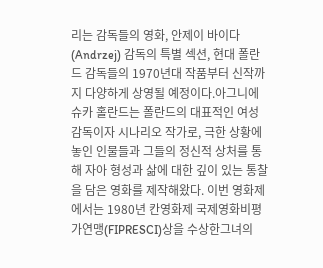리는 감독들의 영화, 안제이 바이다(Andrzej) 감독의 특별 섹션, 현대 폴란드 감독들의 1970년대 작품부터 신작까지 다양하게 상영될 예정이다.아그니에슈카 홀란드는 폴란드의 대표적인 여성 감독이자 시나리오 작가로, 극한 상황에 놓인 인물들과 그들의 정신적 상처를 통해 자아 형성과 삶에 대한 깊이 있는 통찰을 담은 영화를 제작해왔다. 이번 영화제에서는 1980년 칸영화제 국제영화비평가연맹(FIPRESCI)상을 수상한그녀의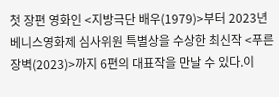첫 장편 영화인 <지방극단 배우(1979)>부터 2023년 베니스영화제 심사위원 특별상을 수상한 최신작 <푸른 장벽(2023)>까지 6편의 대표작을 만날 수 있다.이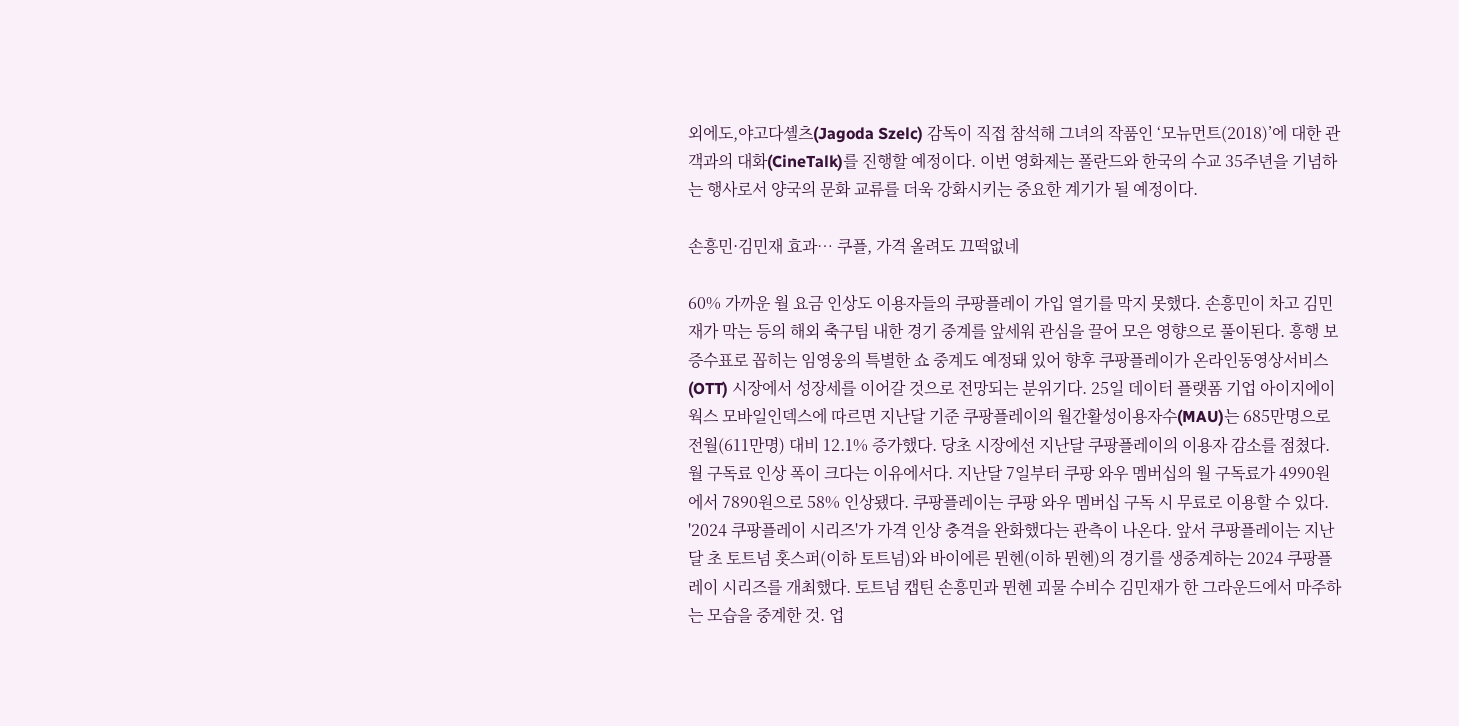외에도,야고다셸츠(Jagoda Szelc) 감독이 직접 참석해 그녀의 작품인 ‘모뉴먼트(2018)’에 대한 관객과의 대화(CineTalk)를 진행할 예정이다. 이번 영화제는 폴란드와 한국의 수교 35주년을 기념하는 행사로서 양국의 문화 교류를 더욱 강화시키는 중요한 계기가 될 예정이다.

손흥민·김민재 효과… 쿠플, 가격 올려도 끄떡없네

60% 가까운 월 요금 인상도 이용자들의 쿠팡플레이 가입 열기를 막지 못했다. 손흥민이 차고 김민재가 막는 등의 해외 축구팀 내한 경기 중계를 앞세워 관심을 끌어 모은 영향으로 풀이된다. 흥행 보증수표로 꼽히는 임영웅의 특별한 쇼 중계도 예정돼 있어 향후 쿠팡플레이가 온라인동영상서비스(OTT) 시장에서 성장세를 이어갈 것으로 전망되는 분위기다. 25일 데이터 플랫폼 기업 아이지에이웍스 모바일인덱스에 따르면 지난달 기준 쿠팡플레이의 월간활성이용자수(MAU)는 685만명으로 전월(611만명) 대비 12.1% 증가했다. 당초 시장에선 지난달 쿠팡플레이의 이용자 감소를 점쳤다. 월 구독료 인상 폭이 크다는 이유에서다. 지난달 7일부터 쿠팡 와우 멤버십의 월 구독료가 4990원에서 7890원으로 58% 인상됐다. 쿠팡플레이는 쿠팡 와우 멤버십 구독 시 무료로 이용할 수 있다. '2024 쿠팡플레이 시리즈'가 가격 인상 충격을 완화했다는 관측이 나온다. 앞서 쿠팡플레이는 지난달 초 토트넘 홋스퍼(이하 토트넘)와 바이에른 뮌헨(이하 뮌헨)의 경기를 생중계하는 2024 쿠팡플레이 시리즈를 개최했다. 토트넘 캡틴 손흥민과 뮌헨 괴물 수비수 김민재가 한 그라운드에서 마주하는 모습을 중계한 것. 업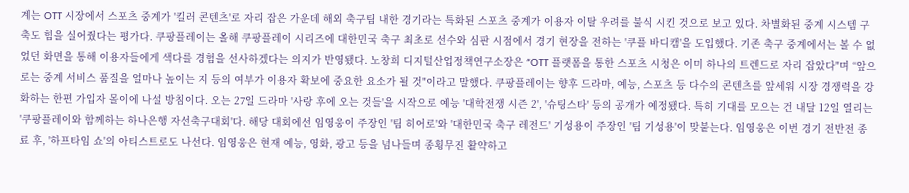계는 OTT 시장에서 스포츠 중계가 '킬러 콘텐츠'로 자리 잡은 가운데 해외 축구팀 내한 경기라는 특화된 스포츠 중계가 이용자 이탈 우려를 불식 시킨 것으로 보고 있다. 차별화된 중계 시스템 구축도 힘을 실어줬다는 평가다. 쿠팡플레이는 올해 쿠팡플레이 시리즈에 대한민국 축구 최초로 선수와 심판 시점에서 경기 현장을 전하는 '쿠플 바디캠'을 도입했다. 기존 축구 중계에서는 볼 수 없었던 화면을 통해 이용자들에게 색다를 경험을 선사하겠다는 의지가 반영됐다. 노창희 디지털산업정책연구소장은 “OTT 플랫폼을 통한 스포츠 시청은 이미 하나의 트렌드로 자리 잡았다"며 “앞으로는 중계 서비스 품질을 얼마나 높이는 지 등의 여부가 이용자 확보에 중요한 요소가 될 것"이라고 말했다. 쿠팡플레이는 향후 드라마, 예능, 스포츠 등 다수의 콘텐츠를 앞세워 시장 경쟁력을 강화하는 한편 가입자 몰이에 나설 방침이다. 오는 27일 드라마 '사랑 후에 오는 것들'을 시작으로 예능 '대학전쟁 시즌 2', '슈팅스타' 등의 공개가 예정됐다. 특히 기대를 모으는 건 내달 12일 열리는 '쿠팡플레이와 함께하는 하나은행 자선축구대회'다. 해당 대회에선 임영웅이 주장인 '팀 히어로'와 '대한민국 축구 레전드' 기성용이 주장인 '팀 기성용'이 맞붙는다. 임영웅은 이번 경기 전반전 종료 후, '하프타임 쇼'의 아티스트로도 나선다. 임영웅은 현재 예능, 영화, 광고 등을 넘나들며 종횡무진 활약하고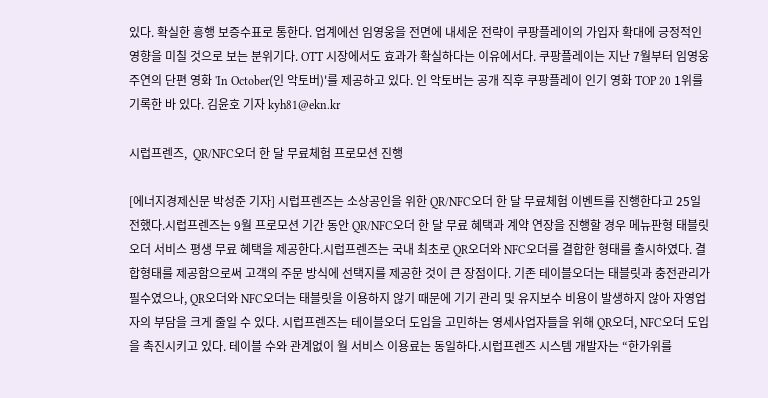있다. 확실한 흥행 보증수표로 통한다. 업계에선 임영웅을 전면에 내세운 전략이 쿠팡플레이의 가입자 확대에 긍정적인 영향을 미칠 것으로 보는 분위기다. OTT 시장에서도 효과가 확실하다는 이유에서다. 쿠팡플레이는 지난 7월부터 임영웅 주연의 단편 영화 'In October(인 악토버)'를 제공하고 있다. 인 악토버는 공개 직후 쿠팡플레이 인기 영화 TOP 20 1위를 기록한 바 있다. 김윤호 기자 kyh81@ekn.kr

시럽프렌즈,  QR/NFC오더 한 달 무료체험 프로모션 진행

[에너지경제신문 박성준 기자] 시럽프렌즈는 소상공인을 위한 QR/NFC오더 한 달 무료체험 이벤트를 진행한다고 25일 전했다.시럽프렌즈는 9월 프로모션 기간 동안 QR/NFC오더 한 달 무료 혜택과 계약 연장을 진행할 경우 메뉴판형 태블릿오더 서비스 평생 무료 혜택을 제공한다.시럽프렌즈는 국내 최초로 QR오더와 NFC오더를 결합한 형태를 출시하였다. 결합형태를 제공함으로써 고객의 주문 방식에 선택지를 제공한 것이 큰 장점이다. 기존 테이블오더는 태블릿과 충전관리가 필수였으나, QR오더와 NFC오더는 태블릿을 이용하지 않기 때문에 기기 관리 및 유지보수 비용이 발생하지 않아 자영업자의 부담을 크게 줄일 수 있다. 시럽프렌즈는 테이블오더 도입을 고민하는 영세사업자들을 위해 QR오더, NFC오더 도입을 촉진시키고 있다. 테이블 수와 관계없이 월 서비스 이용료는 동일하다.시럽프렌즈 시스템 개발자는 “한가위를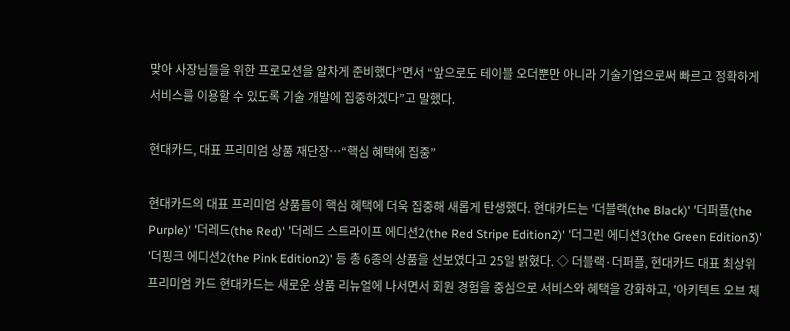맞아 사장님들을 위한 프로모션을 알차게 준비했다”면서 “앞으로도 테이블 오더뿐만 아니라 기술기업으로써 빠르고 정확하게 서비스를 이용할 수 있도록 기술 개발에 집중하겠다”고 말했다.

현대카드, 대표 프리미엄 상품 재단장…“핵심 혜택에 집중”

현대카드의 대표 프리미엄 상품들이 핵심 혜택에 더욱 집중해 새롭게 탄생했다. 현대카드는 '더블랙(the Black)' '더퍼플(the Purple)' '더레드(the Red)' '더레드 스트라이프 에디션2(the Red Stripe Edition2)' '더그린 에디션3(the Green Edition3)' '더핑크 에디션2(the Pink Edition2)' 등 총 6종의 상품을 선보였다고 25일 밝혔다. ◇ 더블랙·더퍼플, 현대카드 대표 최상위 프리미엄 카드 현대카드는 새로운 상품 리뉴얼에 나서면서 회원 경험을 중심으로 서비스와 혜택을 강화하고, '아키텍트 오브 체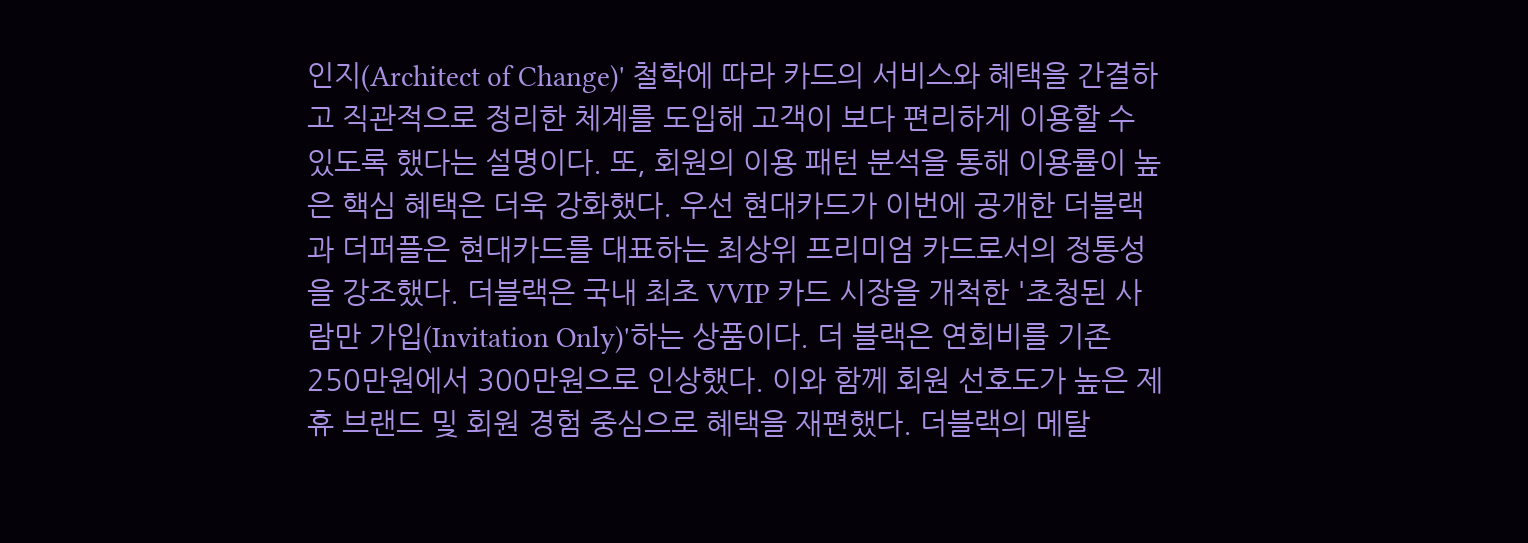인지(Architect of Change)' 철학에 따라 카드의 서비스와 혜택을 간결하고 직관적으로 정리한 체계를 도입해 고객이 보다 편리하게 이용할 수 있도록 했다는 설명이다. 또, 회원의 이용 패턴 분석을 통해 이용률이 높은 핵심 혜택은 더욱 강화했다. 우선 현대카드가 이번에 공개한 더블랙과 더퍼플은 현대카드를 대표하는 최상위 프리미엄 카드로서의 정통성을 강조했다. 더블랙은 국내 최초 VVIP 카드 시장을 개척한 '초청된 사람만 가입(Invitation Only)'하는 상품이다. 더 블랙은 연회비를 기존 250만원에서 300만원으로 인상했다. 이와 함께 회원 선호도가 높은 제휴 브랜드 및 회원 경험 중심으로 혜택을 재편했다. 더블랙의 메탈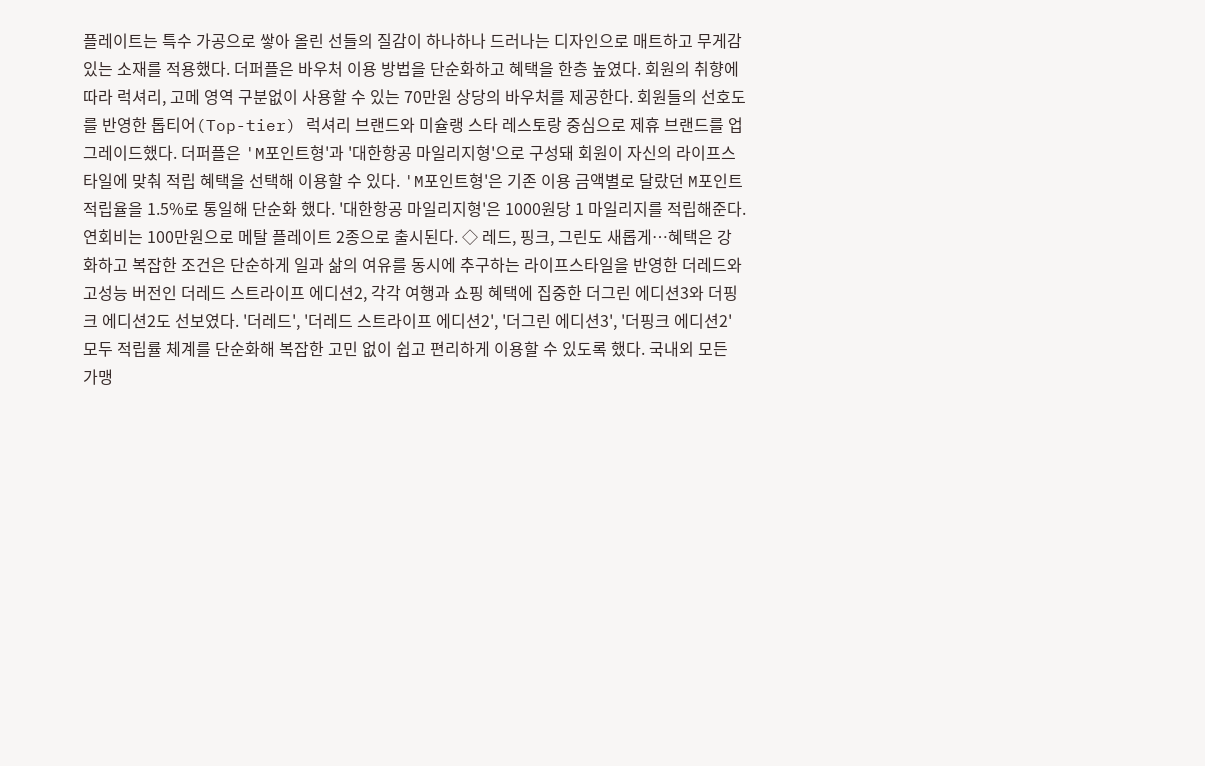플레이트는 특수 가공으로 쌓아 올린 선들의 질감이 하나하나 드러나는 디자인으로 매트하고 무게감 있는 소재를 적용했다. 더퍼플은 바우처 이용 방법을 단순화하고 혜택을 한층 높였다. 회원의 취향에 따라 럭셔리, 고메 영역 구분없이 사용할 수 있는 70만원 상당의 바우처를 제공한다. 회원들의 선호도를 반영한 톱티어(Top-tier) 럭셔리 브랜드와 미슐랭 스타 레스토랑 중심으로 제휴 브랜드를 업그레이드했다. 더퍼플은 'M포인트형'과 '대한항공 마일리지형'으로 구성돼 회원이 자신의 라이프스타일에 맞춰 적립 혜택을 선택해 이용할 수 있다. 'M포인트형'은 기존 이용 금액별로 달랐던 M포인트 적립율을 1.5%로 통일해 단순화 했다. '대한항공 마일리지형'은 1000원당 1 마일리지를 적립해준다. 연회비는 100만원으로 메탈 플레이트 2종으로 출시된다. ◇ 레드, 핑크, 그린도 새롭게…혜택은 강화하고 복잡한 조건은 단순하게 일과 삶의 여유를 동시에 추구하는 라이프스타일을 반영한 더레드와 고성능 버전인 더레드 스트라이프 에디션2, 각각 여행과 쇼핑 혜택에 집중한 더그린 에디션3와 더핑크 에디션2도 선보였다. '더레드', '더레드 스트라이프 에디션2', '더그린 에디션3', '더핑크 에디션2' 모두 적립률 체계를 단순화해 복잡한 고민 없이 쉽고 편리하게 이용할 수 있도록 했다. 국내외 모든 가맹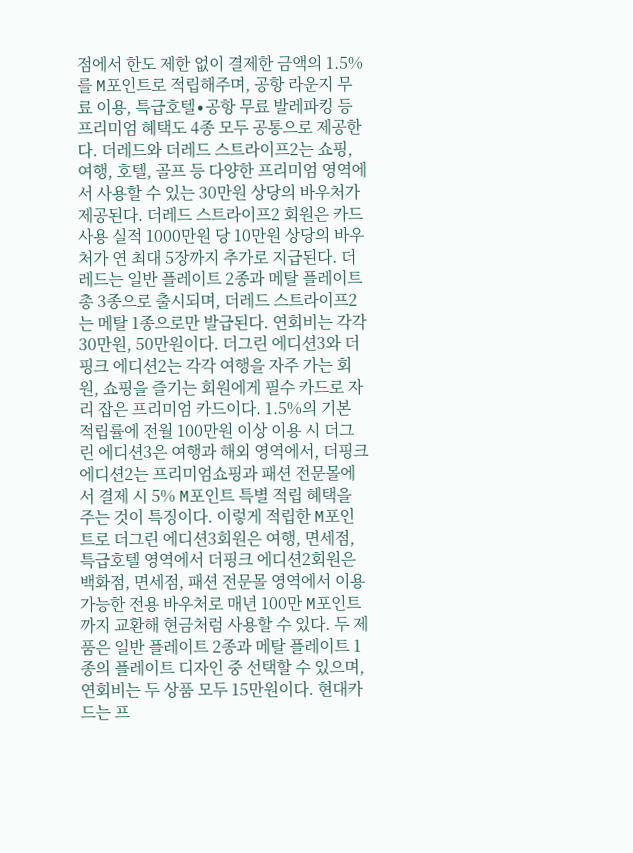점에서 한도 제한 없이 결제한 금액의 1.5%를 M포인트로 적립해주며, 공항 라운지 무료 이용, 특급호텔∙공항 무료 발레파킹 등 프리미엄 혜택도 4종 모두 공통으로 제공한다. 더레드와 더레드 스트라이프2는 쇼핑, 여행, 호텔, 골프 등 다양한 프리미엄 영역에서 사용할 수 있는 30만원 상당의 바우처가 제공된다. 더레드 스트라이프2 회원은 카드 사용 실적 1000만원 당 10만원 상당의 바우처가 연 최대 5장까지 추가로 지급된다. 더레드는 일반 플레이트 2종과 메탈 플레이트 총 3종으로 출시되며, 더레드 스트라이프2는 메탈 1종으로만 발급된다. 연회비는 각각 30만원, 50만원이다. 더그린 에디션3와 더핑크 에디션2는 각각 여행을 자주 가는 회원, 쇼핑을 즐기는 회원에게 필수 카드로 자리 잡은 프리미엄 카드이다. 1.5%의 기본 적립률에 전월 100만원 이상 이용 시 더그린 에디션3은 여행과 해외 영역에서, 더핑크 에디션2는 프리미엄쇼핑과 패션 전문몰에서 결제 시 5% M포인트 특별 적립 혜택을 주는 것이 특징이다. 이렇게 적립한 M포인트로 더그린 에디션3회원은 여행, 면세점, 특급호텔 영역에서 더핑크 에디션2회원은 백화점, 면세점, 패션 전문몰 영역에서 이용 가능한 전용 바우처로 매년 100만 M포인트까지 교환해 현금처럼 사용할 수 있다. 두 제품은 일반 플레이트 2종과 메탈 플레이트 1종의 플레이트 디자인 중 선택할 수 있으며, 연회비는 두 상품 모두 15만원이다. 현대카드는 프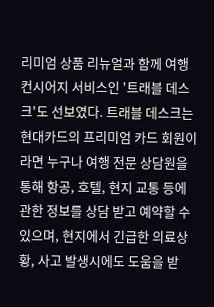리미엄 상품 리뉴얼과 함께 여행 컨시어지 서비스인 '트래블 데스크'도 선보였다. 트래블 데스크는 현대카드의 프리미엄 카드 회원이라면 누구나 여행 전문 상담원을 통해 항공, 호텔, 현지 교통 등에 관한 정보를 상담 받고 예약할 수 있으며, 현지에서 긴급한 의료상황, 사고 발생시에도 도움을 받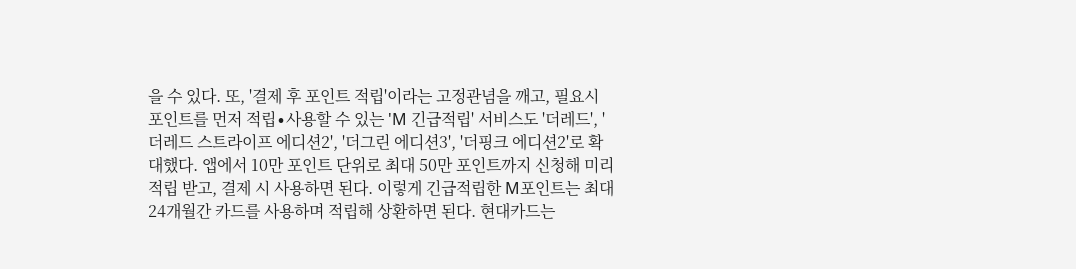을 수 있다. 또, '결제 후 포인트 적립'이라는 고정관념을 깨고, 필요시 포인트를 먼저 적립∙사용할 수 있는 'M 긴급적립' 서비스도 '더레드', '더레드 스트라이프 에디션2', '더그린 에디션3', '더핑크 에디션2'로 확대했다. 앱에서 10만 포인트 단위로 최대 50만 포인트까지 신청해 미리 적립 받고, 결제 시 사용하면 된다. 이렇게 긴급적립한 M포인트는 최대 24개월간 카드를 사용하며 적립해 상환하면 된다. 현대카드는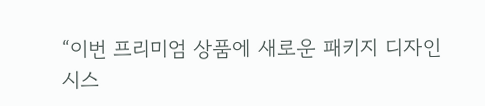“이번 프리미엄 상품에 새로운 패키지 디자인 시스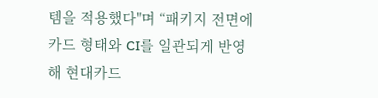템을 적용했다"며 “패키지 전면에 카드 형태와 CI를 일관되게 반영해 현대카드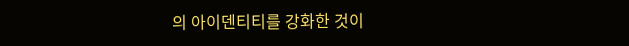의 아이덴티티를 강화한 것이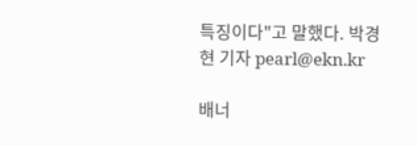특징이다"고 말했다. 박경현 기자 pearl@ekn.kr

배너